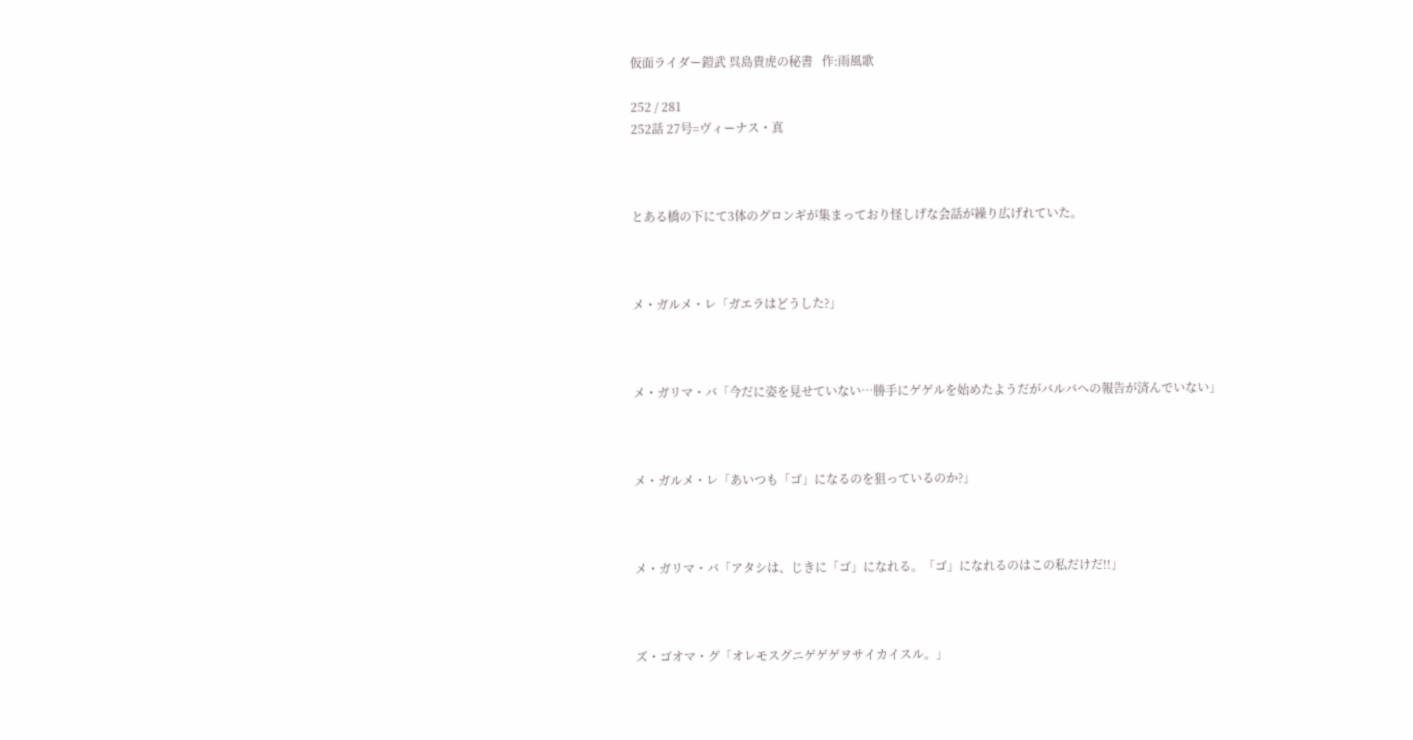仮面ライダー鎧武 呉島貴虎の秘書   作:雨風歌

252 / 281
252話 27号=ヴィーナス・真



とある橋の下にて3体のグロンギが集まっており怪しげな会話が繰り広げれていた。



メ・ガルメ・レ「ガエラはどうした?」



メ・ガリマ・バ「今だに姿を見せていない…勝手にゲゲルを始めたようだがバルバへの報告が済んでいない」



メ・ガルメ・レ「あいつも「ゴ」になるのを狙っているのか?」



メ・ガリマ・バ「アタシは、じきに「ゴ」になれる。「ゴ」になれるのはこの私だけだ!!」



ズ・ゴオマ・グ「オレモスグニゲゲゲヲサイカイスル。」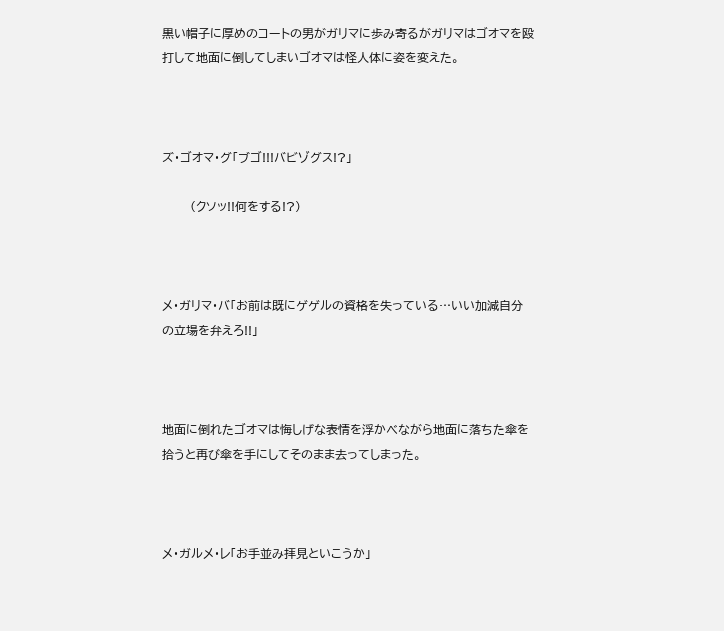黒い帽子に厚めのコートの男がガリマに歩み寄るがガリマはゴオマを殴打して地面に倒してしまいゴオマは怪人体に姿を変えた。



ズ・ゴオマ・グ「ブゴ!!!バビゾグス!?」

       (クソッ!!何をする!?)



メ・ガリマ・バ「お前は既にゲゲルの資格を失っている…いい加減自分の立場を弁えろ!!」



地面に倒れたゴオマは悔しげな表情を浮かべながら地面に落ちた傘を拾うと再び傘を手にしてそのまま去ってしまった。



メ・ガルメ・レ「お手並み拝見といこうか」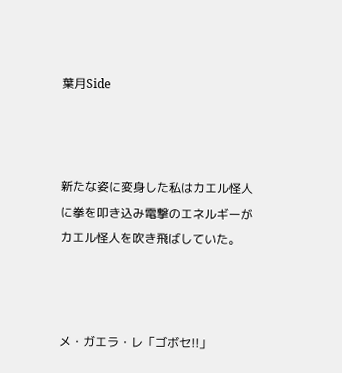葉月Side



新たな姿に変身した私はカエル怪人に拳を叩き込み電撃のエネルギーがカエル怪人を吹き飛ばしていた。



メ・ガエラ・レ「ゴボセ!!」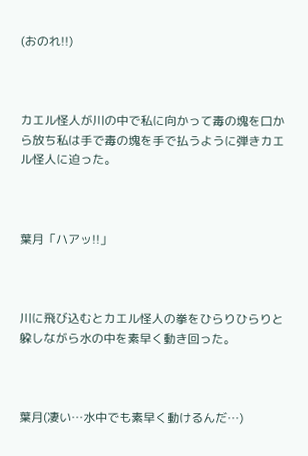(おのれ!!)



カエル怪人が川の中で私に向かって毒の塊を口から放ち私は手で毒の塊を手で払うように弾きカエル怪人に迫った。



葉月「ハアッ!!」



川に飛び込むとカエル怪人の拳をひらりひらりと躱しながら水の中を素早く動き回った。



葉月(凄い…水中でも素早く動けるんだ…)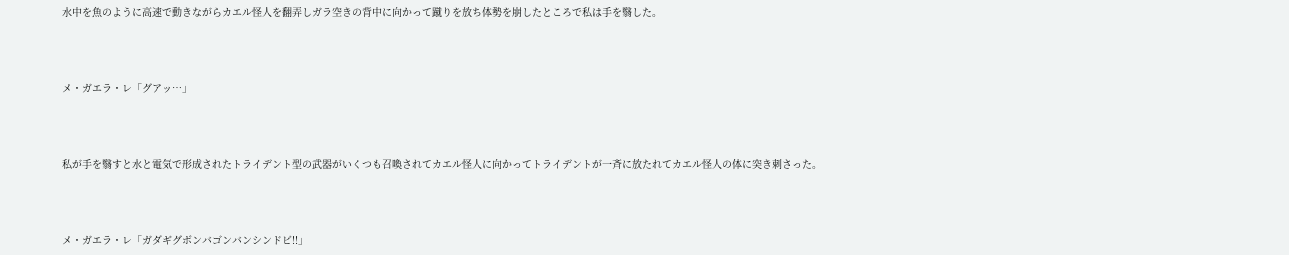水中を魚のように高速で動きながらカエル怪人を翻弄しガラ空きの背中に向かって蹴りを放ち体勢を崩したところで私は手を翳した。



メ・ガエラ・レ「グアッ…」



私が手を翳すと水と電気で形成されたトライデント型の武器がいくつも召喚されてカエル怪人に向かってトライデントが一斉に放たれてカエル怪人の体に突き刺さった。



メ・ガエラ・レ「ガダギグボンバゴンバンシンドビ!!」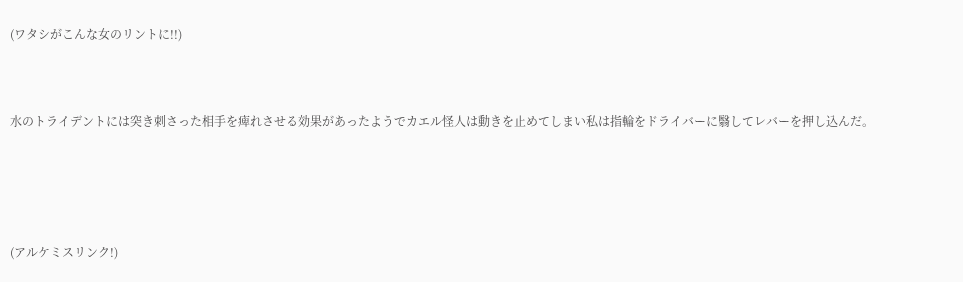(ワタシがこんな女のリントに!!)



水のトライデントには突き刺さった相手を痺れさせる効果があったようでカエル怪人は動きを止めてしまい私は指輪をドライバーに翳してレバーを押し込んだ。





(アルケミスリンク!)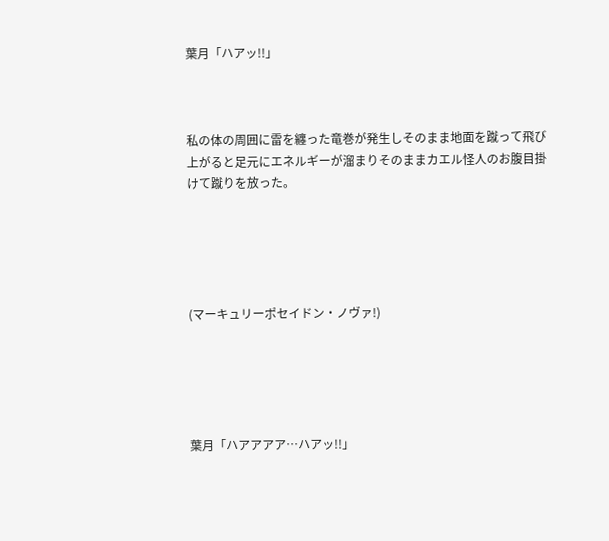葉月「ハアッ!!」



私の体の周囲に雷を纏った竜巻が発生しそのまま地面を蹴って飛び上がると足元にエネルギーが溜まりそのままカエル怪人のお腹目掛けて蹴りを放った。





(マーキュリーポセイドン・ノヴァ!)





葉月「ハアアアア…ハアッ!!」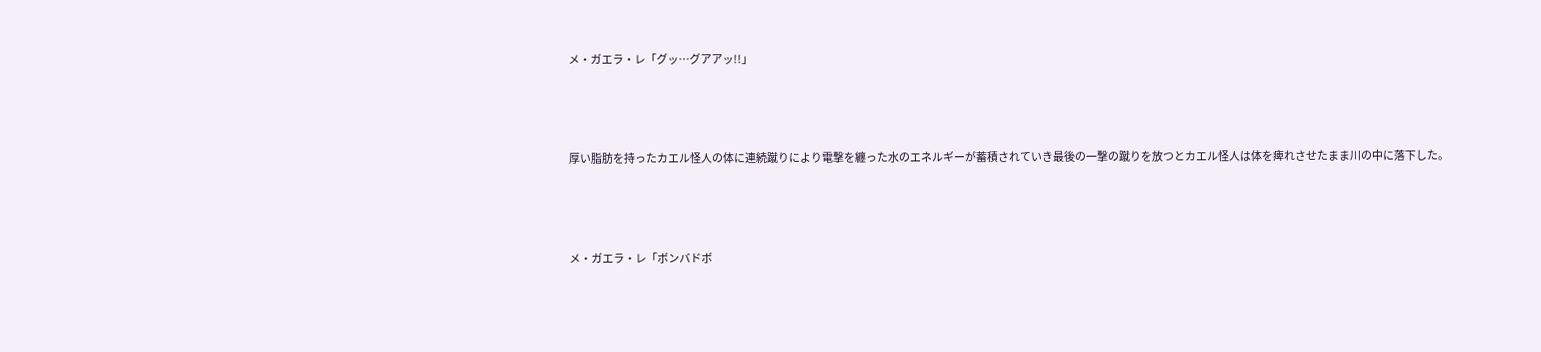メ・ガエラ・レ「グッ…グアアッ!!」



厚い脂肪を持ったカエル怪人の体に連続蹴りにより電撃を纏った水のエネルギーが蓄積されていき最後の一撃の蹴りを放つとカエル怪人は体を痺れさせたまま川の中に落下した。



メ・ガエラ・レ「ボンバドボ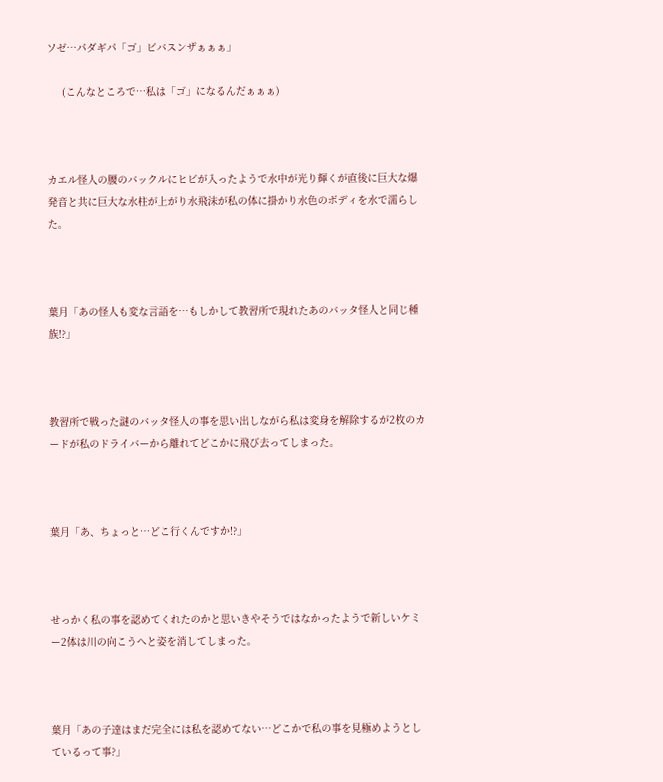ソゼ…パダギパ「ゴ」ビバスンザぁぁぁ」

     (こんなところで…私は「ゴ」になるんだぁぁぁ)



カエル怪人の腰のバックルにヒビが入ったようで水中が光り輝くが直後に巨大な爆発音と共に巨大な水柱が上がり水飛沫が私の体に掛かり水色のボディを水で濡らした。



葉月「あの怪人も変な言語を…もしかして教習所で現れたあのバッタ怪人と同じ種族!?」



教習所で戦った謎のバッタ怪人の事を思い出しながら私は変身を解除するが2枚のカードが私のドライバーから離れてどこかに飛び去ってしまった。



葉月「あ、ちょっと…どこ行くんですか!?」



せっかく私の事を認めてくれたのかと思いきやそうではなかったようで新しいケミー2体は川の向こうへと姿を消してしまった。



葉月「あの子達はまだ完全には私を認めてない…どこかで私の事を見極めようとしているって事?」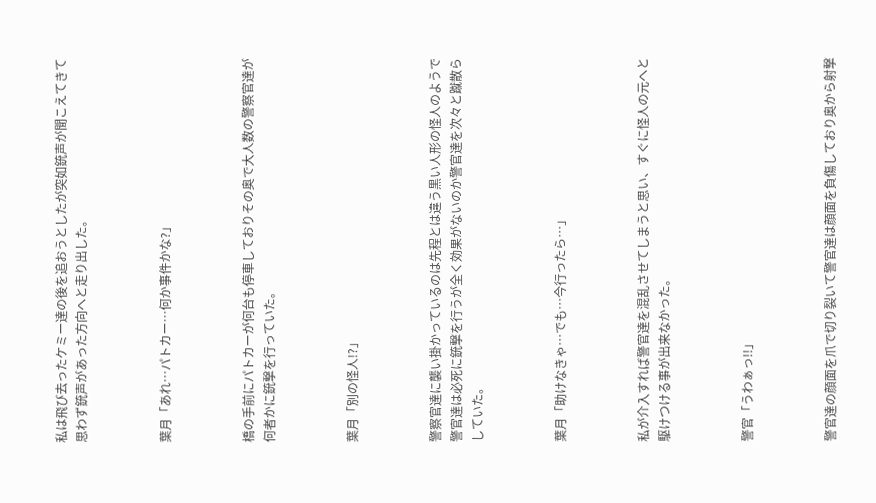私は飛び去ったケミー達の後を追おうとしたが突如銃声が聞こえてきて思わず銃声があった方向へと走り出した。



葉月「あれ…パトカー…何か事件かな?」



橋の手前にパトカーが何台も停車しておりその奥で大人数の警察官達が何者かに銃撃を行っていた。



葉月「別の怪人!?」



警察官達に襲い掛かっているのは先程とは違う黒い人形の怪人のようで警官達は必死に銃撃を行うが全く効果がないのか警官達を次々と蹴散らしていた。



葉月「助けなきゃ…でも…今行ったら…」



私が介入すれば警官達を混乱させてしまうと思い、すぐに怪人の元へと駆けつける事が出来なかった。



警官「うわぁっ!!」



警官達の顔面を爪で切り裂いて警官達は顔面を負傷しており奥から射撃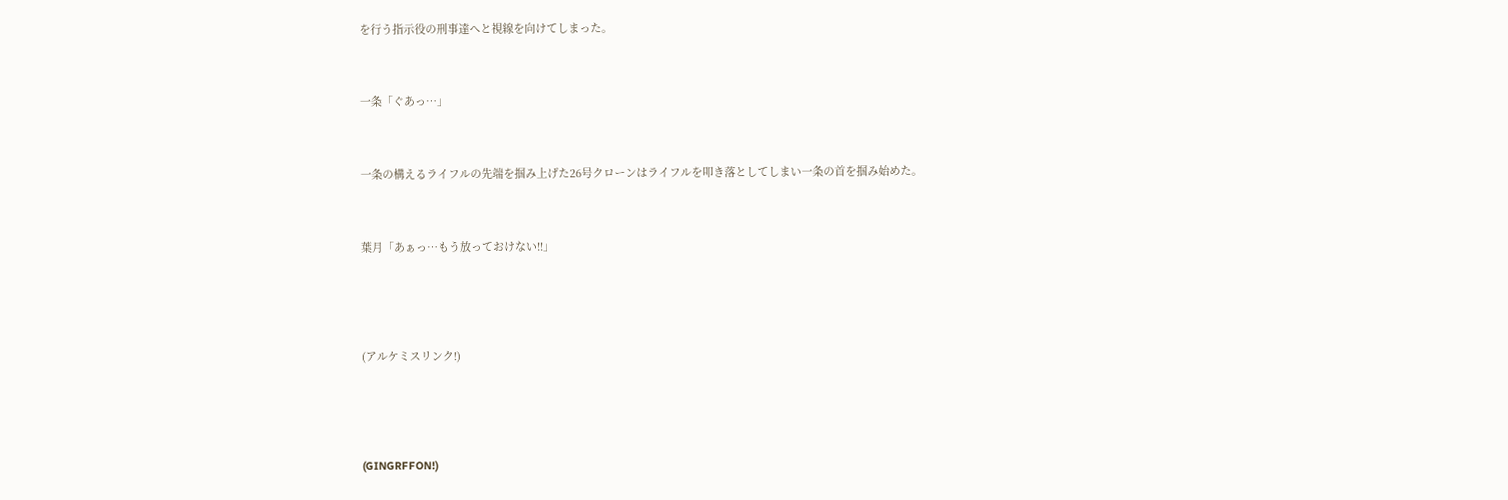を行う指示役の刑事達へと視線を向けてしまった。



一条「ぐあっ…」



一条の構えるライフルの先端を掴み上げた26号クローンはライフルを叩き落としてしまい一条の首を掴み始めた。



葉月「あぁっ…もう放っておけない!!」





(アルケミスリンク!)





(GINGRFFON!)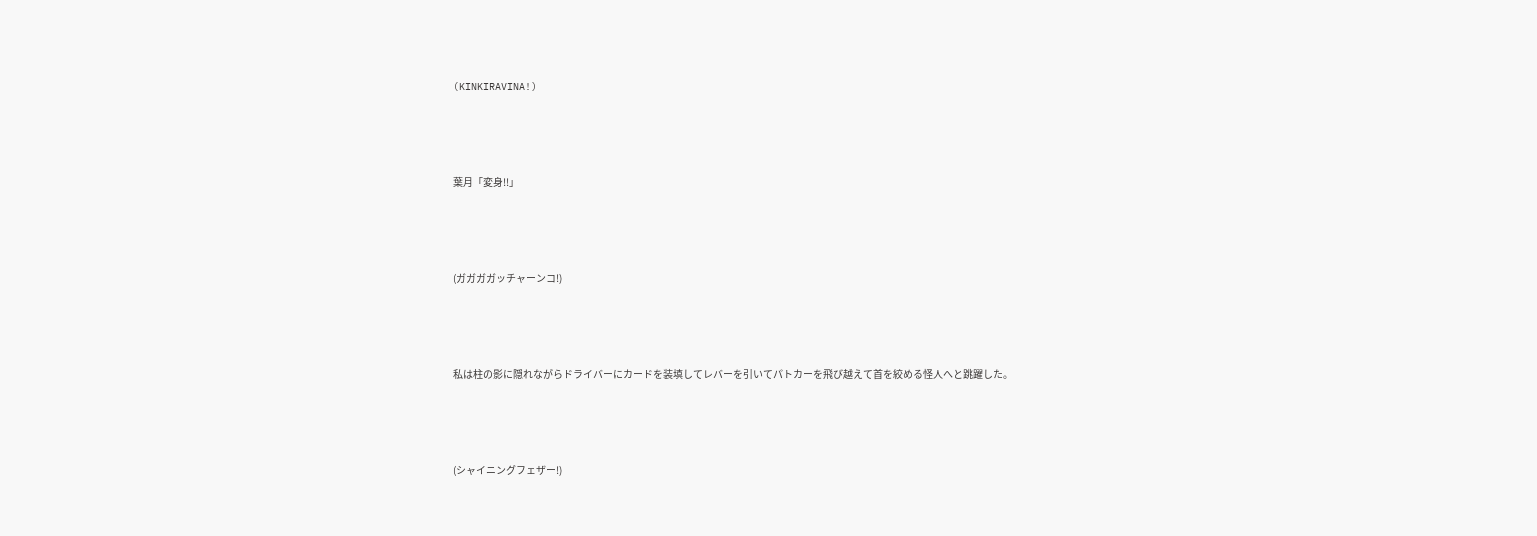(KINKIRAVINA!)





葉月「変身!!」





(ガガガガッチャーンコ!)





私は柱の影に隠れながらドライバーにカードを装填してレバーを引いてパトカーを飛び越えて首を絞める怪人へと跳躍した。





(シャイニングフェザー!)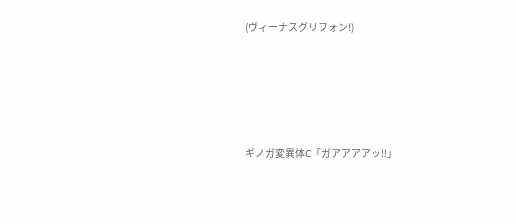(ヴィーナスグリフォン!)





ギノガ変異体C「ガアアアアッ!!」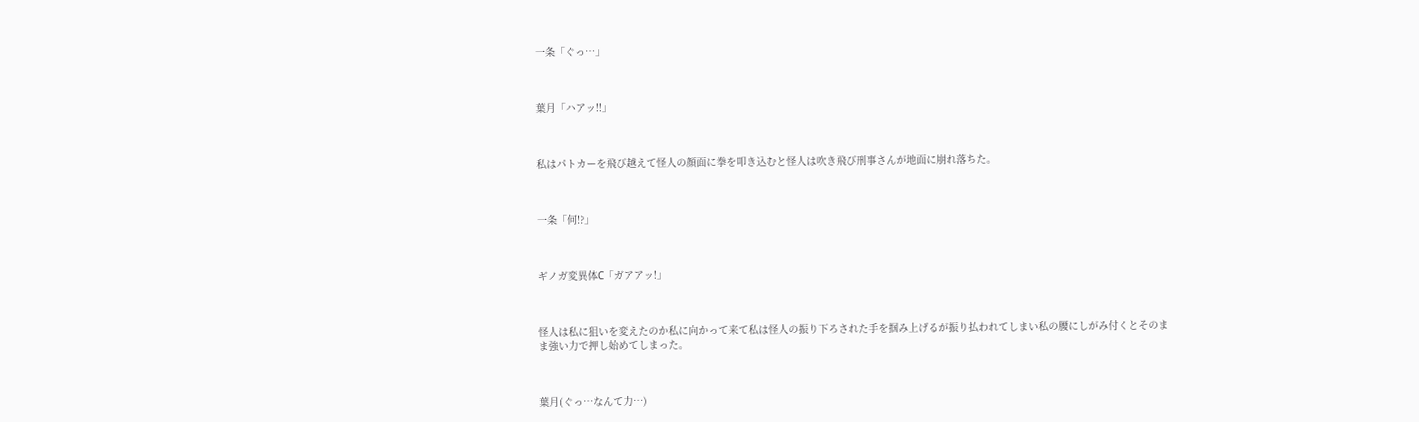一条「ぐっ…」



葉月「ハアッ!!」



私はパトカーを飛び越えて怪人の顔面に拳を叩き込むと怪人は吹き飛び刑事さんが地面に崩れ落ちた。



一条「何!?」



ギノガ変異体C「ガアアッ!」



怪人は私に狙いを変えたのか私に向かって来て私は怪人の振り下ろされた手を掴み上げるが振り払われてしまい私の腰にしがみ付くとそのまま強い力で押し始めてしまった。



葉月(ぐっ…なんて力…)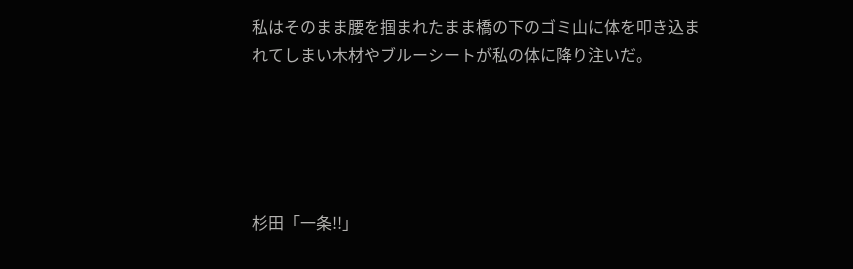私はそのまま腰を掴まれたまま橋の下のゴミ山に体を叩き込まれてしまい木材やブルーシートが私の体に降り注いだ。





杉田「一条!!」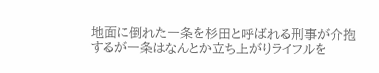地面に倒れた一条を杉田と呼ばれる刑事が介抱するが一条はなんとか立ち上がりライフルを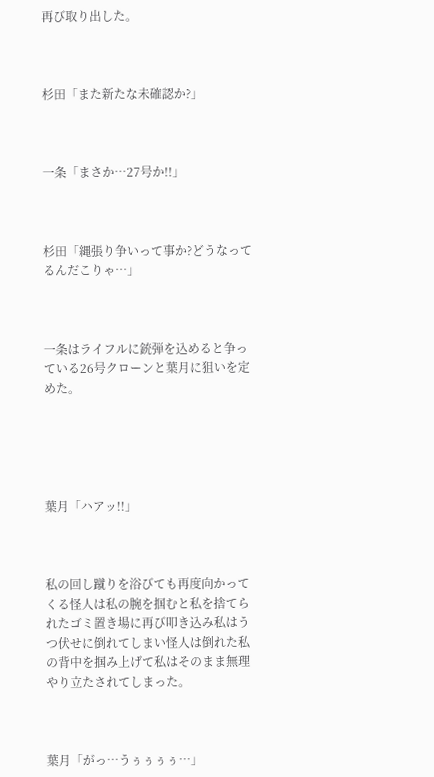再び取り出した。



杉田「また新たな未確認か?」



一条「まさか…27号か!!」



杉田「縄張り争いって事か?どうなってるんだこりゃ…」



一条はライフルに銃弾を込めると争っている26号クローンと葉月に狙いを定めた。





葉月「ハアッ!!」



私の回し蹴りを浴びても再度向かってくる怪人は私の腕を掴むと私を捨てられたゴミ置き場に再び叩き込み私はうつ伏せに倒れてしまい怪人は倒れた私の背中を掴み上げて私はそのまま無理やり立たされてしまった。



葉月「がっ…うぅぅぅぅ…」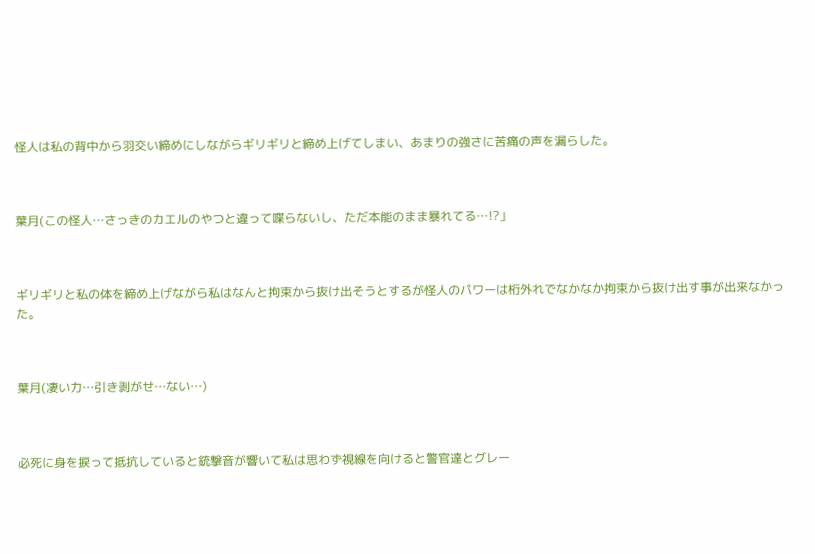怪人は私の背中から羽交い締めにしながらギリギリと締め上げてしまい、あまりの強さに苦痛の声を漏らした。



葉月(この怪人…さっきのカエルのやつと違って喋らないし、ただ本能のまま暴れてる…!?」



ギリギリと私の体を締め上げながら私はなんと拘束から抜け出そうとするが怪人のパワーは桁外れでなかなか拘束から抜け出す事が出来なかった。



葉月(凄い力…引き剥がせ…ない…)



必死に身を捩って抵抗していると銃撃音が響いて私は思わず視線を向けると警官達とグレー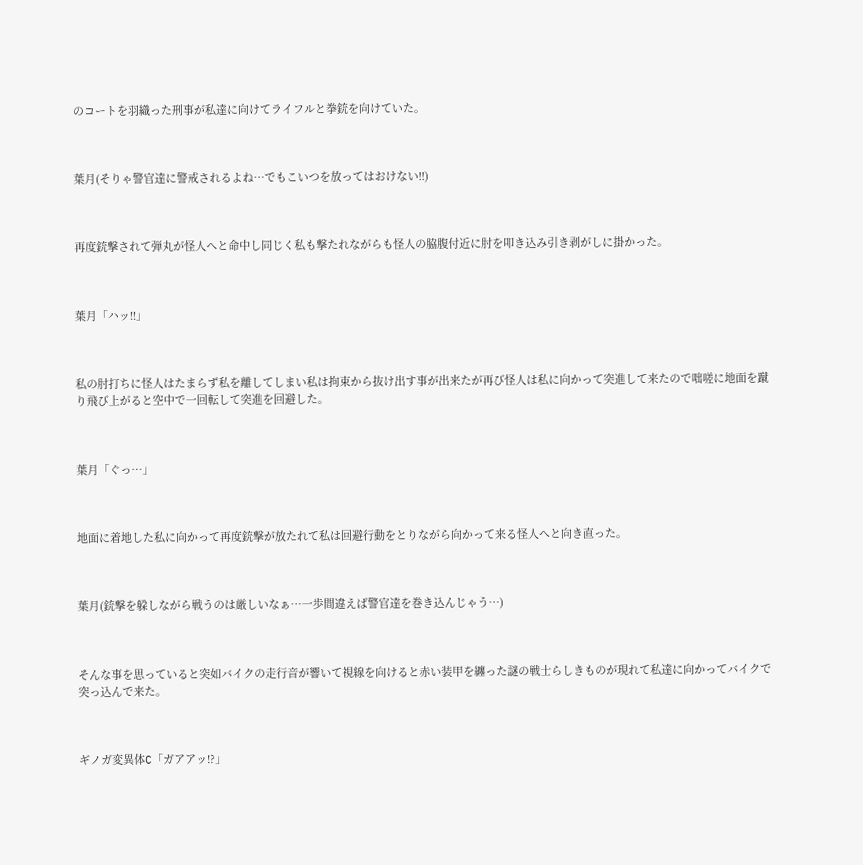のコートを羽織った刑事が私達に向けてライフルと拳銃を向けていた。



葉月(そりゃ警官達に警戒されるよね…でもこいつを放ってはおけない!!)



再度銃撃されて弾丸が怪人へと命中し同じく私も撃たれながらも怪人の脇腹付近に肘を叩き込み引き剥がしに掛かった。



葉月「ハッ!!」



私の肘打ちに怪人はたまらず私を離してしまい私は拘束から抜け出す事が出来たが再び怪人は私に向かって突進して来たので咄嗟に地面を蹴り飛び上がると空中で一回転して突進を回避した。



葉月「ぐっ…」



地面に着地した私に向かって再度銃撃が放たれて私は回避行動をとりながら向かって来る怪人へと向き直った。



葉月(銃撃を躱しながら戦うのは厳しいなぁ…一歩間違えば警官達を巻き込んじゃう…)



そんな事を思っていると突如バイクの走行音が響いて視線を向けると赤い装甲を纏った謎の戦士らしきものが現れて私達に向かってバイクで突っ込んで来た。



ギノガ変異体C「ガアアッ!?」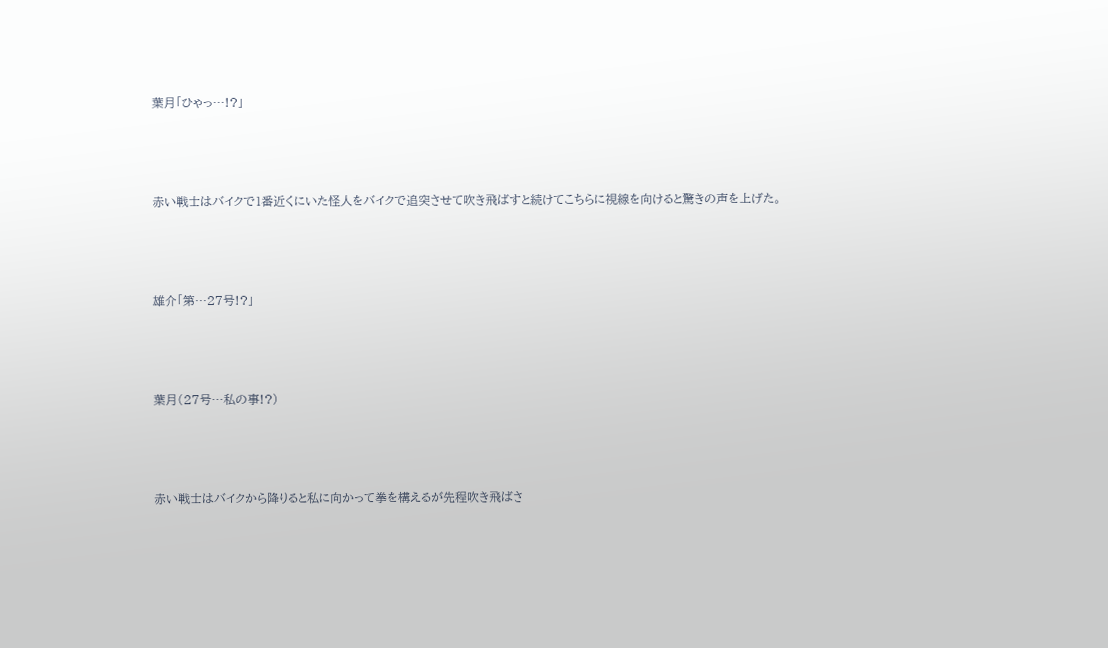葉月「ひゃっ…!?」



赤い戦士はバイクで1番近くにいた怪人をバイクで追突させて吹き飛ばすと続けてこちらに視線を向けると驚きの声を上げた。



雄介「第…27号!?」



葉月(27号…私の事!?)



赤い戦士はバイクから降りると私に向かって拳を構えるが先程吹き飛ばさ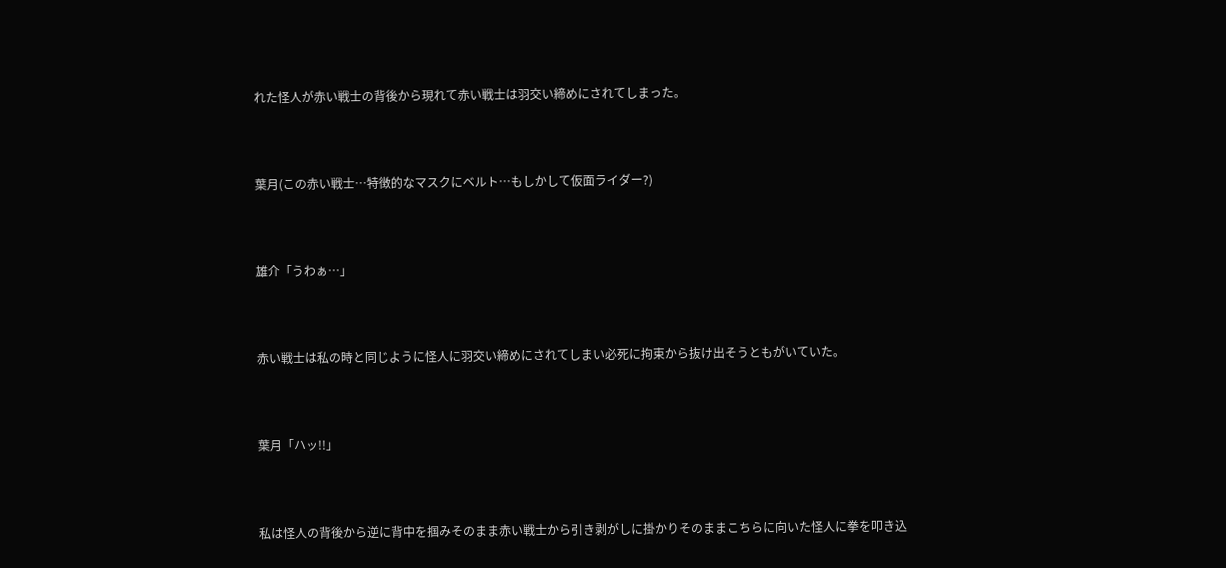れた怪人が赤い戦士の背後から現れて赤い戦士は羽交い締めにされてしまった。



葉月(この赤い戦士…特徴的なマスクにベルト…もしかして仮面ライダー?)



雄介「うわぁ…」



赤い戦士は私の時と同じように怪人に羽交い締めにされてしまい必死に拘束から抜け出そうともがいていた。



葉月「ハッ!!」



私は怪人の背後から逆に背中を掴みそのまま赤い戦士から引き剥がしに掛かりそのままこちらに向いた怪人に拳を叩き込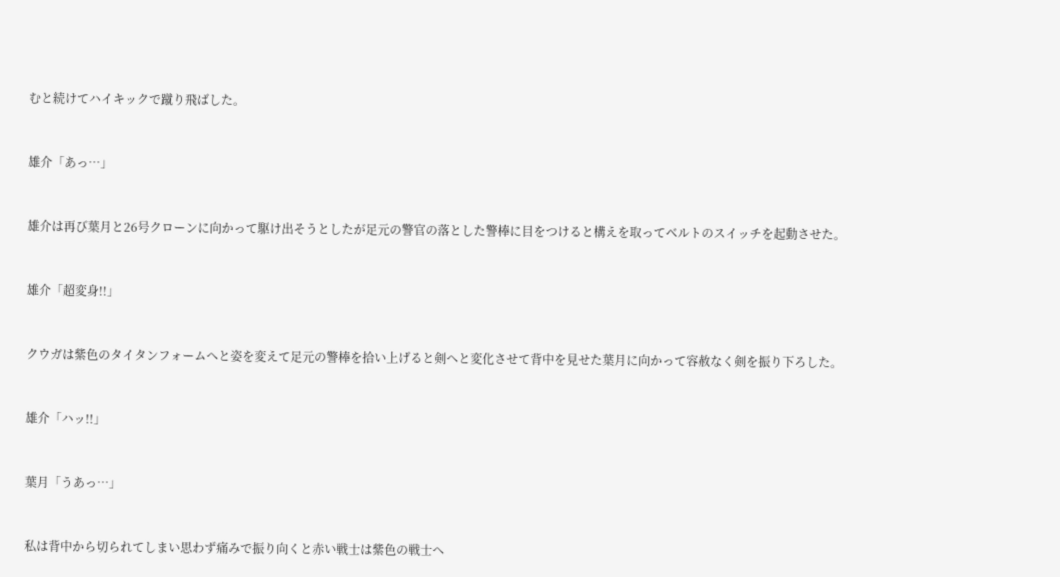むと続けてハイキックで蹴り飛ばした。



雄介「あっ…」



雄介は再び葉月と26号クローンに向かって駆け出そうとしたが足元の警官の落とした警棒に目をつけると構えを取ってベルトのスイッチを起動させた。



雄介「超変身!!」



クウガは紫色のタイタンフォームへと姿を変えて足元の警棒を拾い上げると剣へと変化させて背中を見せた葉月に向かって容赦なく剣を振り下ろした。



雄介「ハッ!!」



葉月「うあっ…」



私は背中から切られてしまい思わず痛みで振り向くと赤い戦士は紫色の戦士へ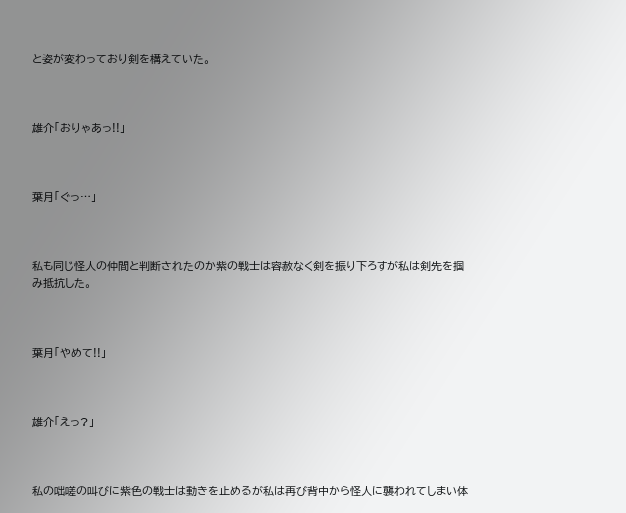と姿が変わっており剣を構えていた。



雄介「おりゃあっ!!」



葉月「ぐっ…」



私も同じ怪人の仲間と判断されたのか紫の戦士は容赦なく剣を振り下ろすが私は剣先を掴み抵抗した。



葉月「やめて!!」



雄介「えっ?」



私の咄嗟の叫びに紫色の戦士は動きを止めるが私は再び背中から怪人に襲われてしまい体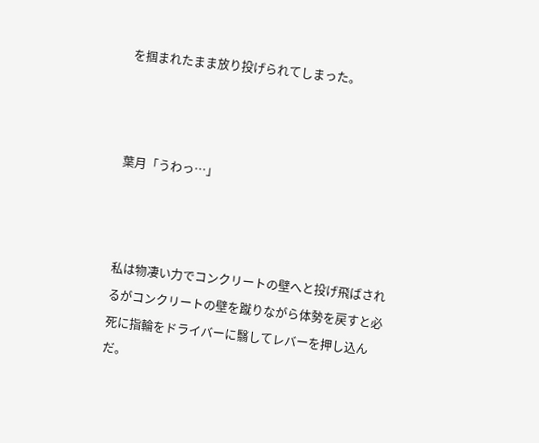を掴まれたまま放り投げられてしまった。



葉月「うわっ…」



私は物凄い力でコンクリートの壁へと投げ飛ばされるがコンクリートの壁を蹴りながら体勢を戻すと必死に指輪をドライバーに翳してレバーを押し込んだ。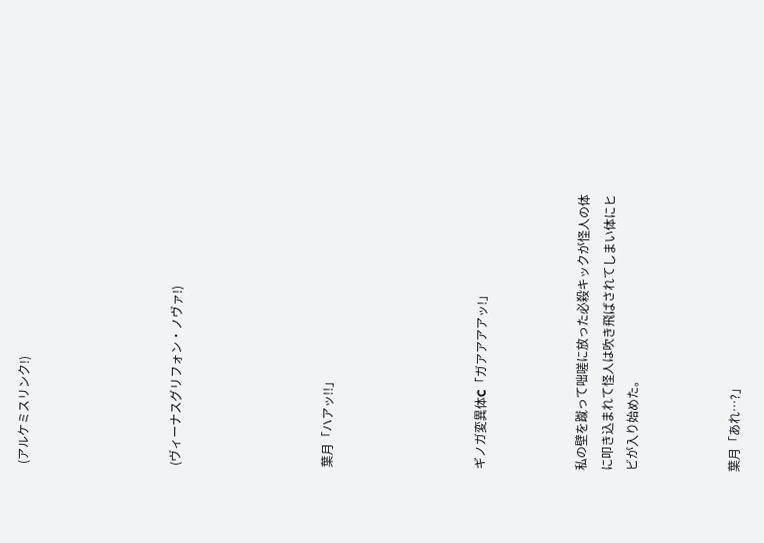(アルケミスリンク!)





(ヴィーナスグリフォン・ノヴァ!)





葉月「ハアッ!!」





ギノガ変異体C「ガアアアアッ!」



私の壁を蹴って咄嗟に放った必殺キックが怪人の体に叩き込まれて怪人は吹き飛ばされてしまい体にヒビが入り始めた。



葉月「あれ…?」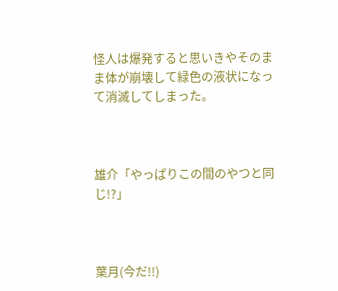怪人は爆発すると思いきやそのまま体が崩壊して緑色の液状になって消滅してしまった。



雄介「やっぱりこの間のやつと同じ!?」



葉月(今だ!!)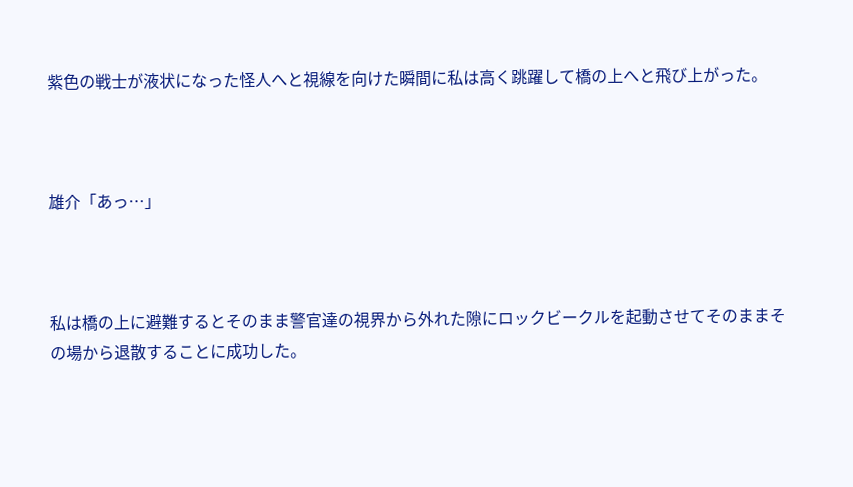紫色の戦士が液状になった怪人へと視線を向けた瞬間に私は高く跳躍して橋の上へと飛び上がった。



雄介「あっ…」



私は橋の上に避難するとそのまま警官達の視界から外れた隙にロックビークルを起動させてそのままその場から退散することに成功した。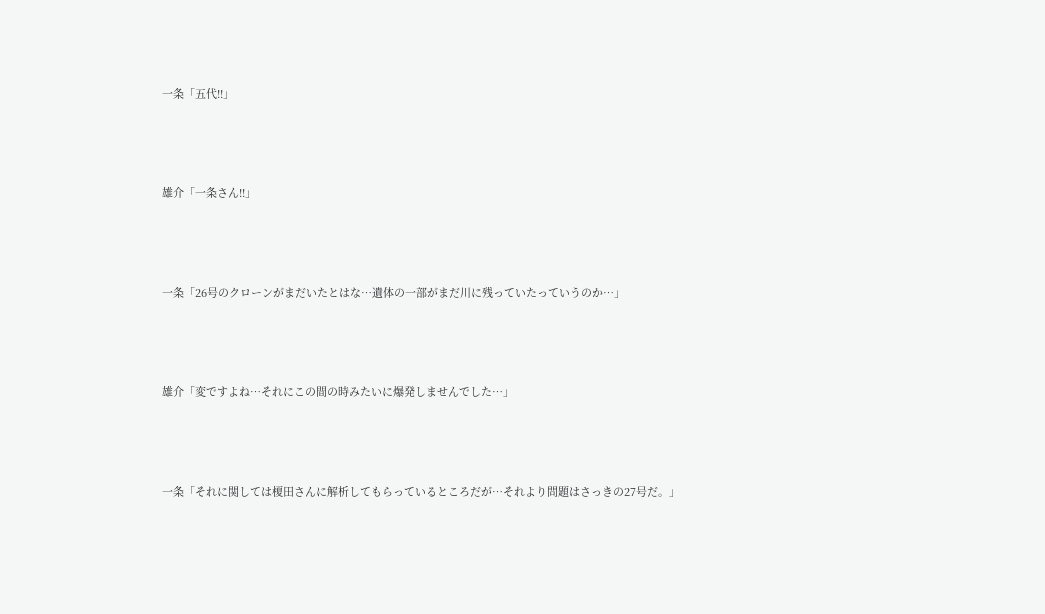一条「五代!!」



雄介「一条さん!!」



一条「26号のクローンがまだいたとはな…遺体の一部がまだ川に残っていたっていうのか…」



雄介「変ですよね…それにこの間の時みたいに爆発しませんでした…」



一条「それに関しては榎田さんに解析してもらっているところだが…それより問題はさっきの27号だ。」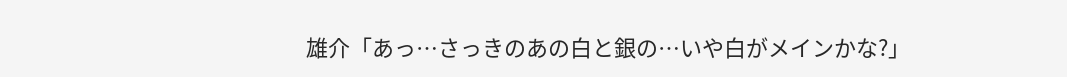雄介「あっ…さっきのあの白と銀の…いや白がメインかな?」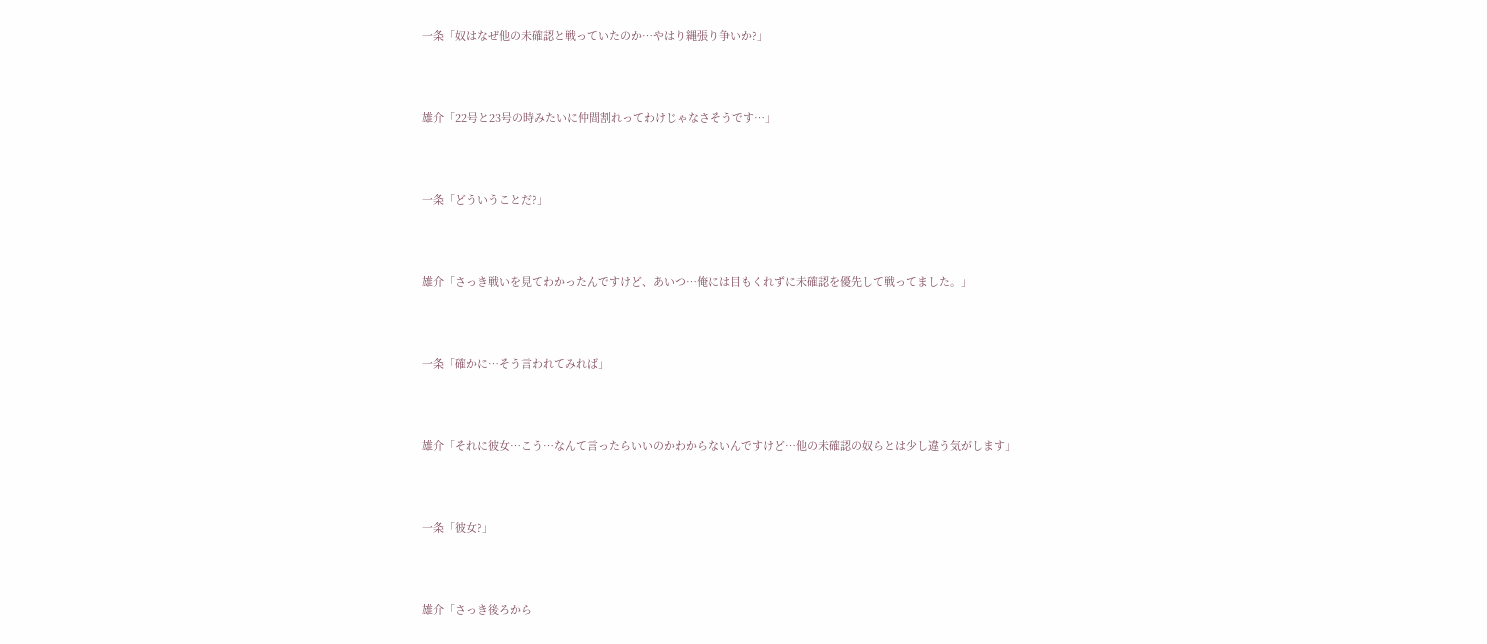一条「奴はなぜ他の未確認と戦っていたのか…やはり縄張り争いか?」



雄介「22号と23号の時みたいに仲間割れってわけじゃなさそうです…」



一条「どういうことだ?」



雄介「さっき戦いを見てわかったんですけど、あいつ…俺には目もくれずに未確認を優先して戦ってました。」



一条「確かに…そう言われてみれば」



雄介「それに彼女…こう…なんて言ったらいいのかわからないんですけど…他の未確認の奴らとは少し違う気がします」



一条「彼女?」



雄介「さっき後ろから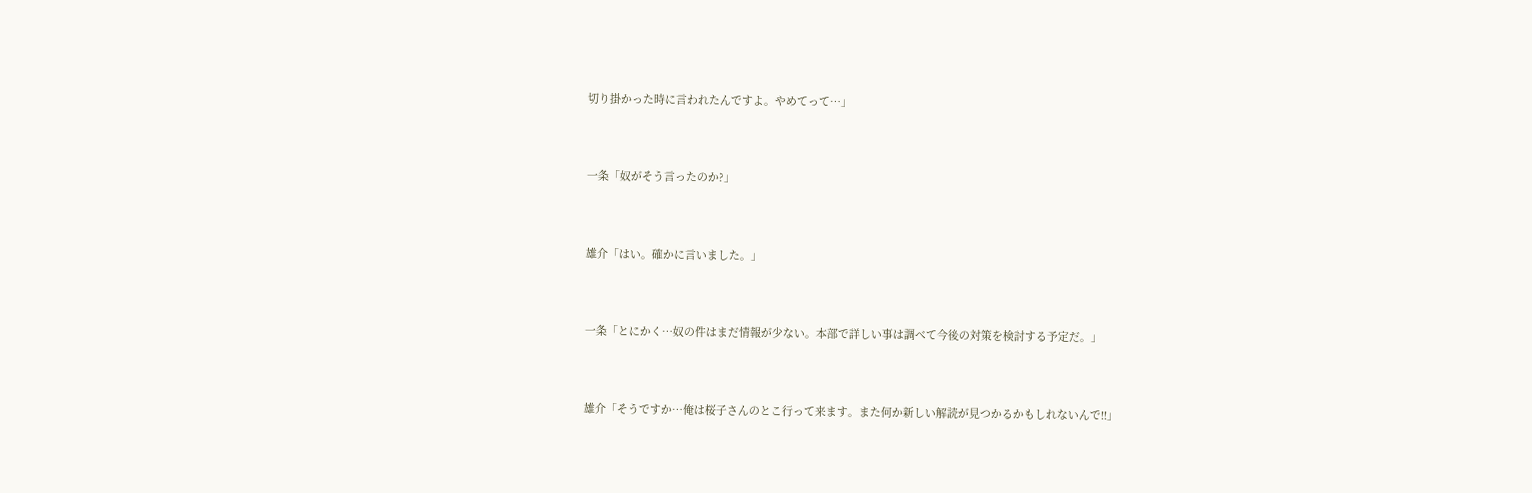切り掛かった時に言われたんですよ。やめてって…」



一条「奴がそう言ったのか?」



雄介「はい。確かに言いました。」



一条「とにかく…奴の件はまだ情報が少ない。本部で詳しい事は調べて今後の対策を検討する予定だ。」



雄介「そうですか…俺は桜子さんのとこ行って来ます。また何か新しい解読が見つかるかもしれないんで!!」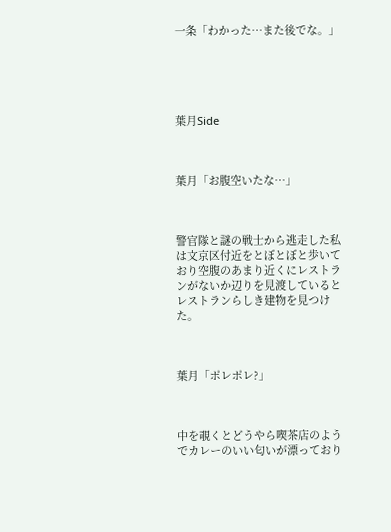一条「わかった…また後でな。」





葉月Side



葉月「お腹空いたな…」



警官隊と謎の戦士から逃走した私は文京区付近をとぼとぼと歩いており空腹のあまり近くにレストランがないか辺りを見渡しているとレストランらしき建物を見つけた。



葉月「ポレポレ?」



中を覗くとどうやら喫茶店のようでカレーのいい匂いが漂っており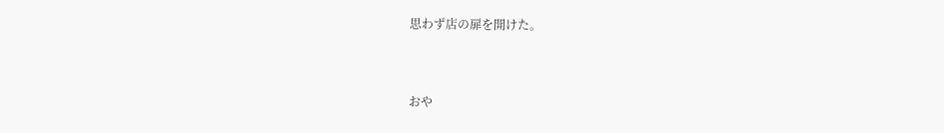思わず店の扉を開けた。



おや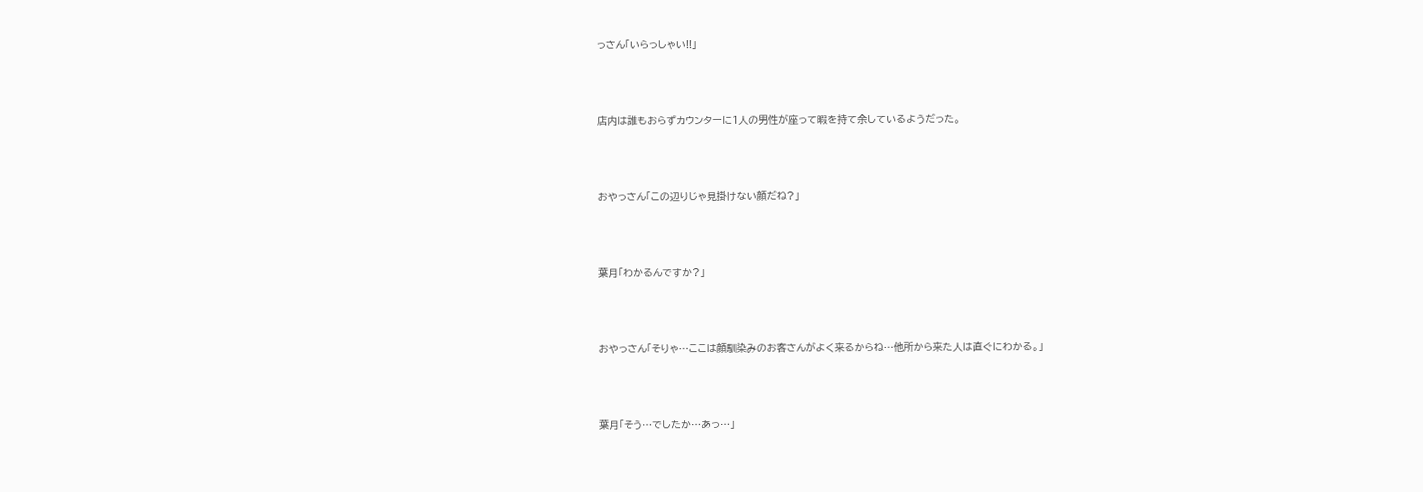っさん「いらっしゃい!!」



店内は誰もおらずカウンターに1人の男性が座って暇を持て余しているようだった。



おやっさん「この辺りじゃ見掛けない顔だね?」



葉月「わかるんですか?」



おやっさん「そりゃ…ここは顔馴染みのお客さんがよく来るからね…他所から来た人は直ぐにわかる。」



葉月「そう…でしたか…あっ…」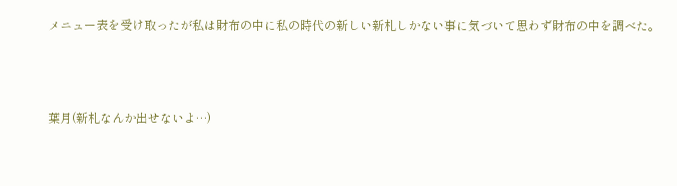メニュー表を受け取ったが私は財布の中に私の時代の新しい新札しかない事に気づいて思わず財布の中を調べた。



葉月(新札なんか出せないよ…)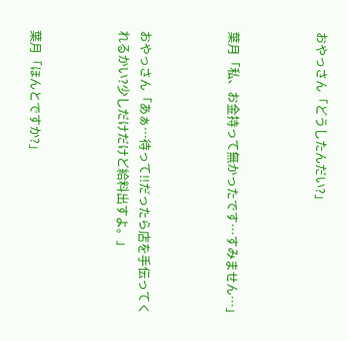おやっさん「どうしたんだい?」



葉月「私、お金持って無かったです…すみません…」



おやっさん「あぁ…待って!!だったら店を手伝ってくれるかい?少しだけだけど給料出すよ。」



葉月「ほんとですか?」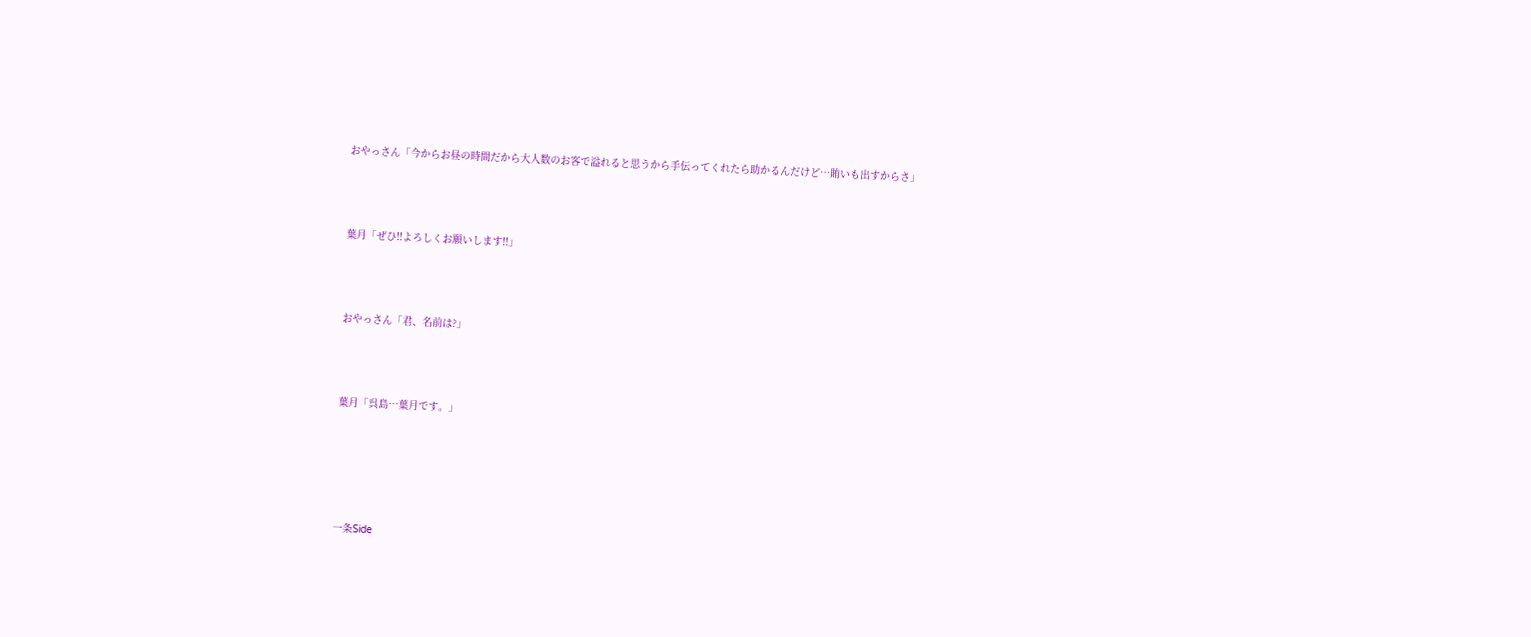おやっさん「今からお昼の時間だから大人数のお客で溢れると思うから手伝ってくれたら助かるんだけど…賄いも出すからさ」



葉月「ぜひ!!よろしくお願いします!!」



おやっさん「君、名前は?」



葉月「呉島…葉月です。」





一条Side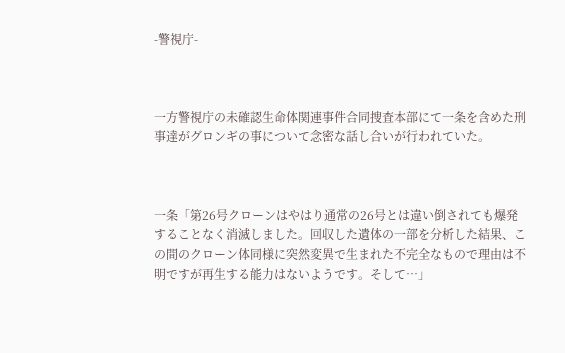-警視庁-



一方警視庁の未確認生命体関連事件合同捜査本部にて一条を含めた刑事達がグロンギの事について念密な話し合いが行われていた。



一条「第26号クローンはやはり通常の26号とは違い倒されても爆発することなく消滅しました。回収した遺体の一部を分析した結果、この間のクローン体同様に突然変異で生まれた不完全なもので理由は不明ですが再生する能力はないようです。そして…」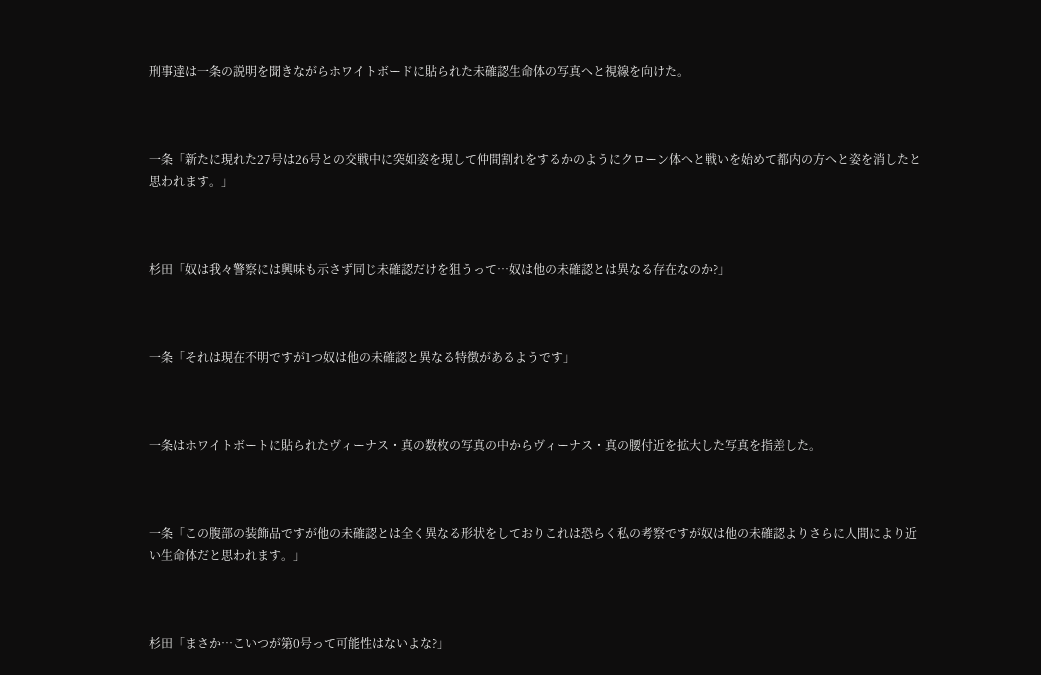刑事達は一条の説明を聞きながらホワイトボードに貼られた未確認生命体の写真へと視線を向けた。



一条「新たに現れた27号は26号との交戦中に突如姿を現して仲間割れをするかのようにクローン体へと戦いを始めて都内の方へと姿を消したと思われます。」



杉田「奴は我々警察には興味も示さず同じ未確認だけを狙うって…奴は他の未確認とは異なる存在なのか?」



一条「それは現在不明ですが1つ奴は他の未確認と異なる特徴があるようです」



一条はホワイトボートに貼られたヴィーナス・真の数枚の写真の中からヴィーナス・真の腰付近を拡大した写真を指差した。



一条「この腹部の装飾品ですが他の未確認とは全く異なる形状をしておりこれは恐らく私の考察ですが奴は他の未確認よりさらに人間により近い生命体だと思われます。」



杉田「まさか…こいつが第0号って可能性はないよな?」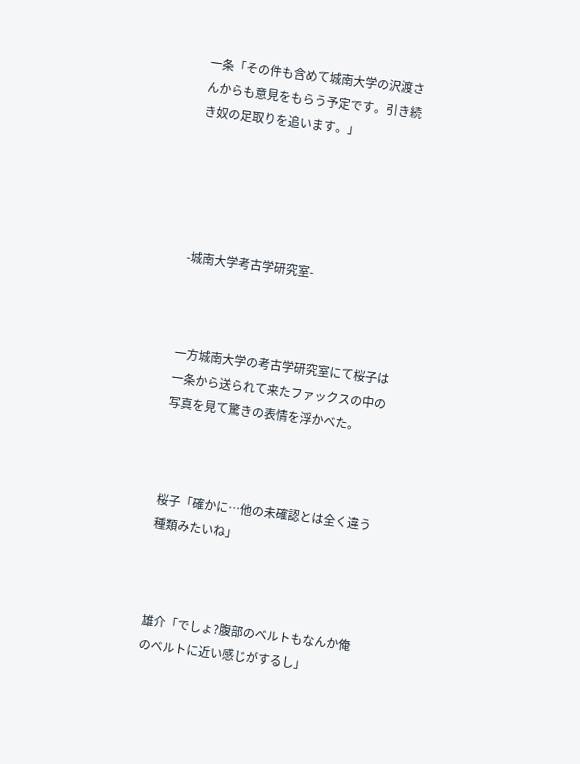一条「その件も含めて城南大学の沢渡さんからも意見をもらう予定です。引き続き奴の足取りを追います。」





-城南大学考古学研究室-



一方城南大学の考古学研究室にて桜子は一条から送られて来たファックスの中の写真を見て驚きの表情を浮かべた。



桜子「確かに…他の未確認とは全く違う種類みたいね」



雄介「でしょ?腹部のベルトもなんか俺のベルトに近い感じがするし」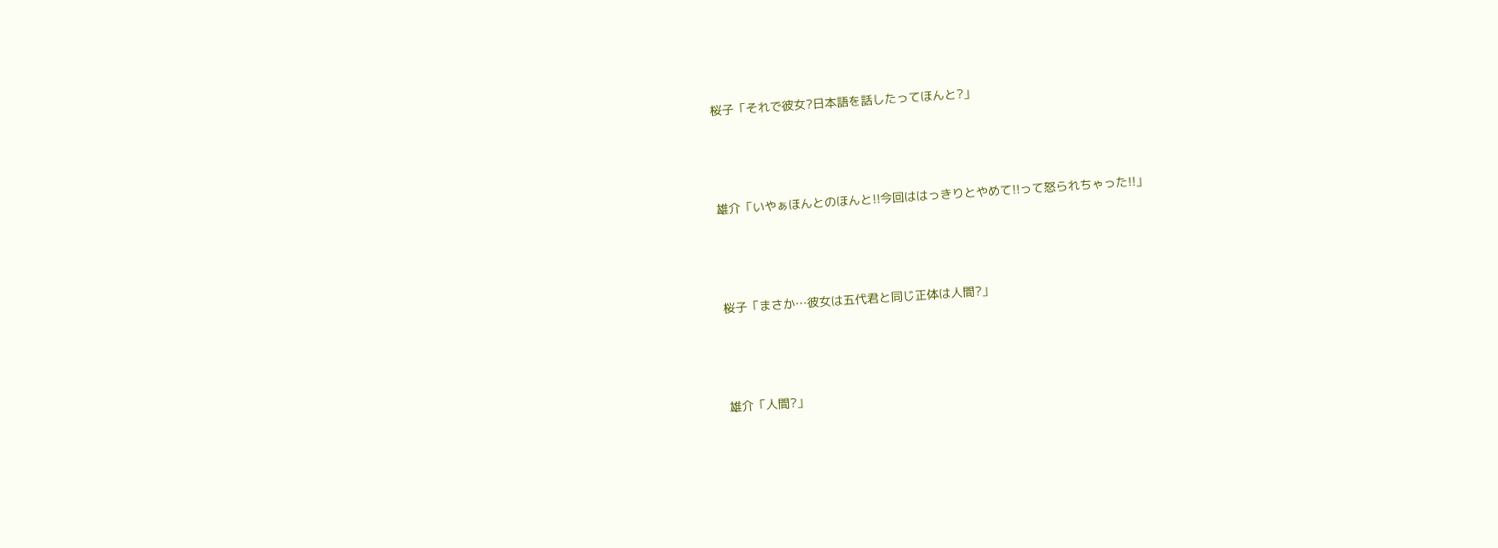桜子「それで彼女?日本語を話したってほんと?」



雄介「いやぁほんとのほんと!!今回ははっきりとやめて!!って怒られちゃった!!」



桜子「まさか…彼女は五代君と同じ正体は人間?」



雄介「人間?」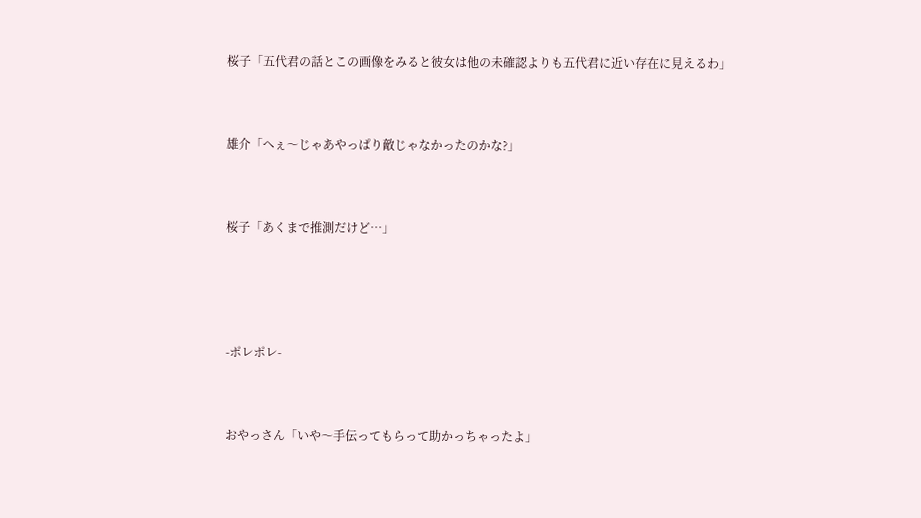桜子「五代君の話とこの画像をみると彼女は他の未確認よりも五代君に近い存在に見えるわ」



雄介「へぇ〜じゃあやっぱり敵じゃなかったのかな?」



桜子「あくまで推測だけど…」





-ポレポレ-



おやっさん「いや〜手伝ってもらって助かっちゃったよ」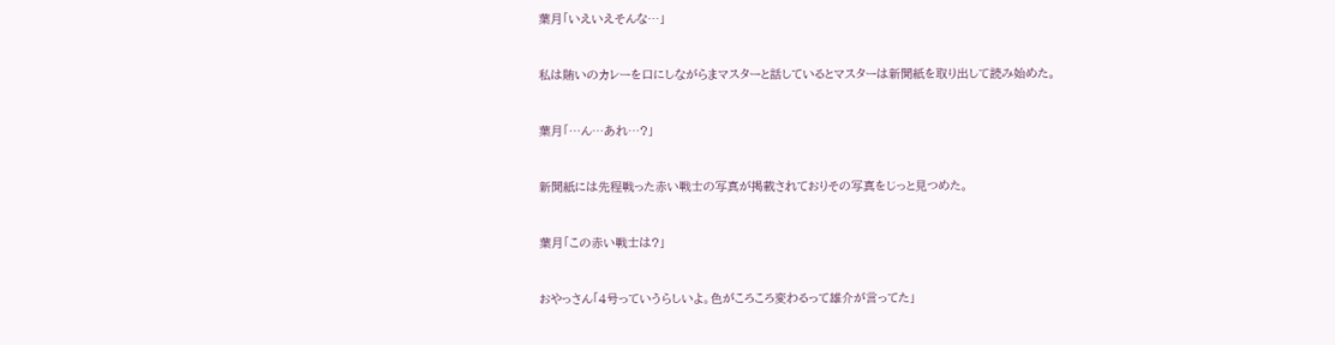葉月「いえいえそんな…」



私は賄いのカレーを口にしながらまマスターと話しているとマスターは新聞紙を取り出して読み始めた。



葉月「…ん…あれ…?」



新聞紙には先程戦った赤い戦士の写真が掲載されておりその写真をじっと見つめた。



葉月「この赤い戦士は?」



おやっさん「4号っていうらしいよ。色がころころ変わるって雄介が言ってた」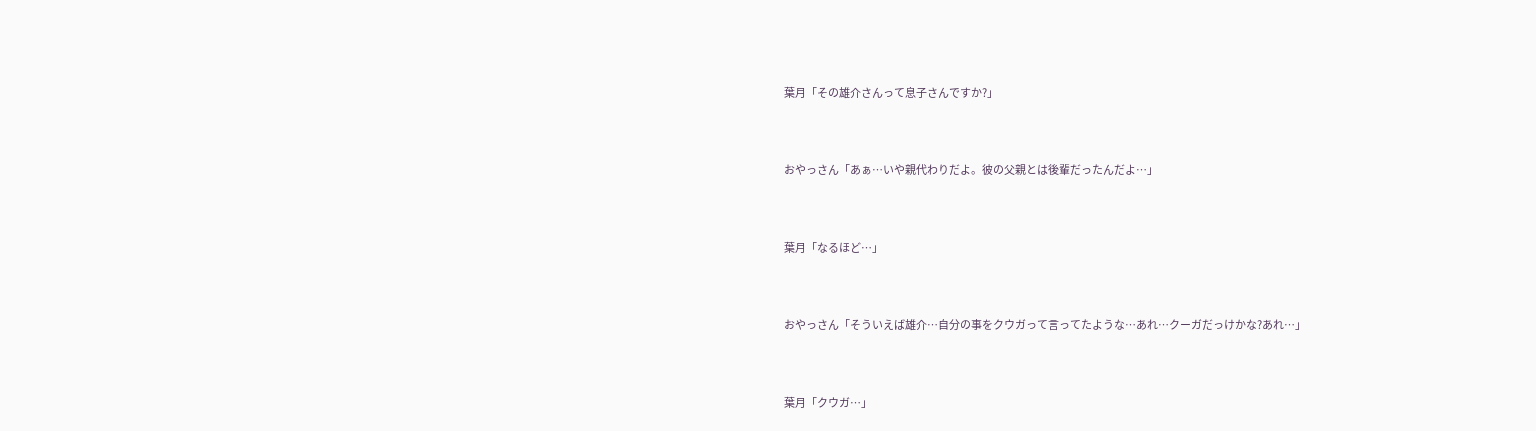葉月「その雄介さんって息子さんですか?」



おやっさん「あぁ…いや親代わりだよ。彼の父親とは後輩だったんだよ…」



葉月「なるほど…」



おやっさん「そういえば雄介…自分の事をクウガって言ってたような…あれ…クーガだっけかな?あれ…」



葉月「クウガ…」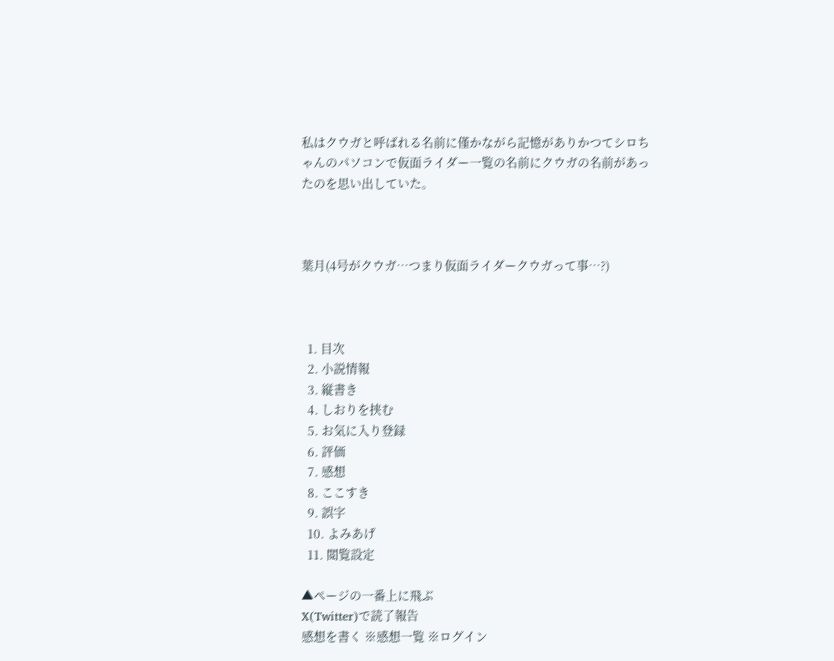私はクウガと呼ばれる名前に僅かながら記憶がありかつてシロちゃんのパソコンで仮面ライダー一覧の名前にクウガの名前があったのを思い出していた。



葉月(4号がクウガ…つまり仮面ライダークウガって事…?)



  1. 目次
  2. 小説情報
  3. 縦書き
  4. しおりを挟む
  5. お気に入り登録
  6. 評価
  7. 感想
  8. ここすき
  9. 誤字
  10. よみあげ
  11. 閲覧設定

▲ページの一番上に飛ぶ
X(Twitter)で読了報告
感想を書く ※感想一覧 ※ログイン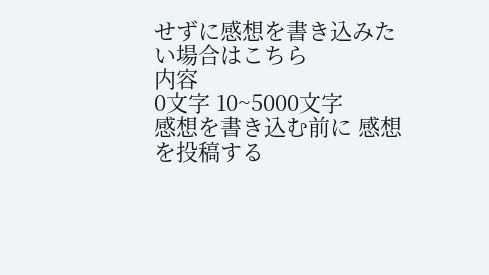せずに感想を書き込みたい場合はこちら
内容
0文字 10~5000文字
感想を書き込む前に 感想を投稿する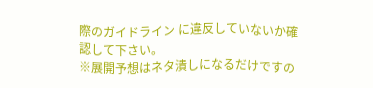際のガイドライン に違反していないか確認して下さい。
※展開予想はネタ潰しになるだけですの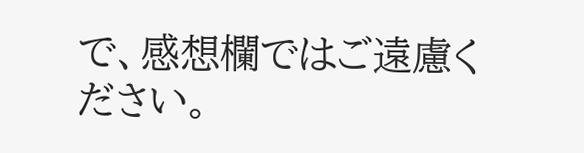で、感想欄ではご遠慮ください。